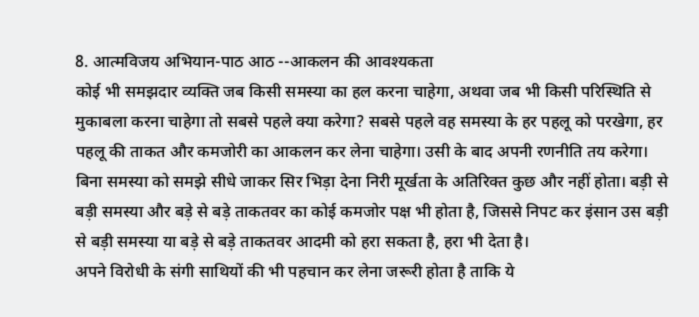8. आत्मविजय अभियान-पाठ आठ --आकलन की आवश्यकता
कोई भी समझदार व्यक्ति जब किसी समस्या का हल करना चाहेगा, अथवा जब भी किसी परिस्थिति से मुकाबला करना चाहेगा तो सबसे पहले क्या करेगा? सबसे पहले वह समस्या के हर पहलू को परखेगा, हर पहलू की ताकत और कमजोरी का आकलन कर लेना चाहेगा। उसी के बाद अपनी रणनीति तय करेगा। बिना समस्या को समझे सीधे जाकर सिर भिड़ा देना निरी मूर्खता के अतिरिक्त कुछ और नहीं होता। बड़ी से बड़ी समस्या और बड़े से बड़े ताकतवर का कोई कमजोर पक्ष भी होता है, जिससे निपट कर इंसान उस बड़ी से बड़ी समस्या या बड़े से बड़े ताकतवर आदमी को हरा सकता है, हरा भी देता है।
अपने विरोधी के संगी साथियों की भी पहचान कर लेना जरूरी होता है ताकि ये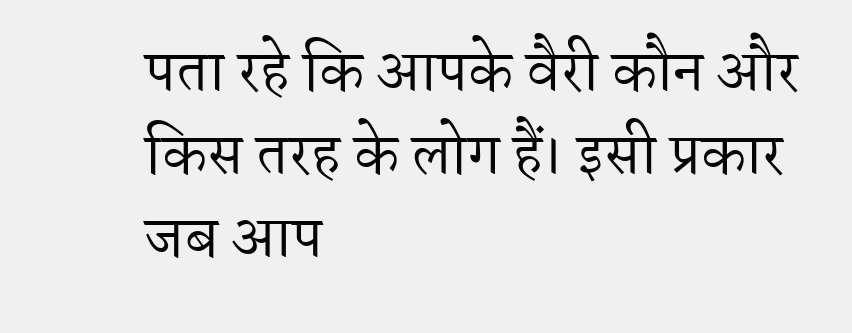पता रहे कि आपके वैरी कौन और किस तरह के लोग हैं। इसी प्रकार जब आप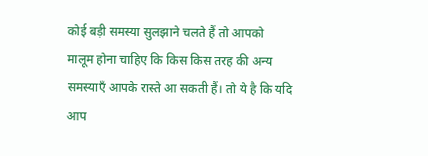कोई बड़ी समस्या सुलझाने चलते हैं तो आपको मालूम होना चाहिए कि किस किस तरह की अन्य समस्याएँ आपके रास्ते आ सकती हैं। तो ये है कि यदि आप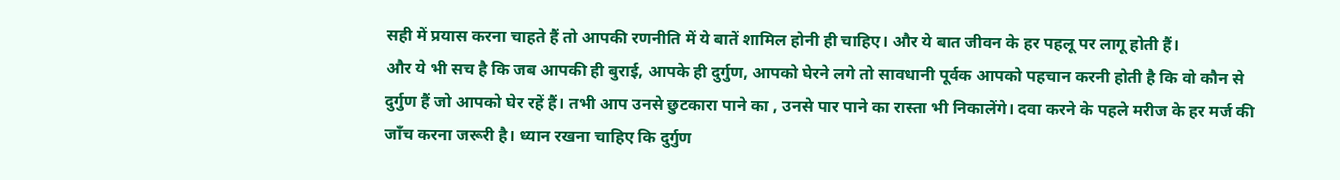सही में प्रयास करना चाहते हैं तो आपकी रणनीति में ये बातें शामिल होनी ही चाहिए। और ये बात जीवन के हर पहलू पर लागू होती हैं।
और ये भी सच है कि जब आपकी ही बुराई, आपके ही दुर्गुण, आपको घेरने लगे तो सावधानी पूर्वक आपको पहचान करनी होती है कि वो कौन से दुर्गुण हैं जो आपको घेर रहें हैं। तभी आप उनसे छुटकारा पाने का , उनसे पार पाने का रास्ता भी निकालेंगे। दवा करने के पहले मरीज के हर मर्ज की जाँच करना जरूरी है। ध्यान रखना चाहिए कि दुर्गुण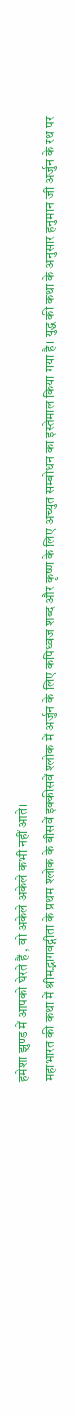हमेशा झुण्ड में आपको घेरते हैं , वो अकेले अकेले कभी नहीं आते।
महाभारत की कथा में श्रीमद्भागवद्गीता के प्रथम श्लोक के बीसवें इक्कीसवें श्लोक में अर्जुन के लिए कपिध्वज शब्द और कृष्ण के लिए अच्युत सम्बोधन का इस्तेमाल किया गया है। युद्ध की कथा के अनुसार हनुमान जी अर्जुन के रथ पर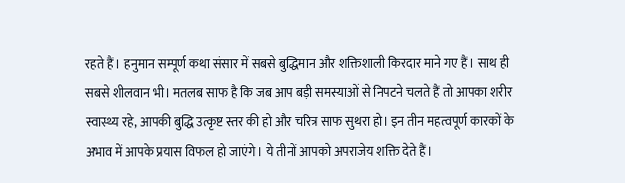रहते हैं। हनुमान सम्पूर्ण कथा संसार में सबसे बुद्धिमान और शक्तिशाली किरदार माने गए हैं। साथ ही सबसे शीलवान भी। मतलब साफ है कि जब आप बड़ी समस्याओं से निपटने चलते हैं तो आपका शरीर स्वास्थ्य रहे, आपकी बुद्धि उत्कृष्ट स्तर की हो और चरित्र साफ सुथरा हो। इन तीन महत्वपूर्ण कारकों के अभाव में आपके प्रयास विफल हो जाएंगे। ये तीनों आपको अपराजेय शक्ति देते हैं।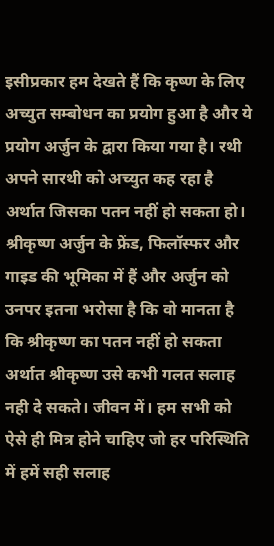इसीप्रकार हम देखते हैं कि कृष्ण के लिए अच्युत सम्बोधन का प्रयोग हुआ है और ये प्रयोग अर्जुन के द्वारा किया गया है। रथी अपने सारथी को अच्युत कह रहा है अर्थात जिसका पतन नहीं हो सकता हो। श्रीकृष्ण अर्जुन के फ्रेंड, फिलॉस्फर और गाइड की भूमिका में हैं और अर्जुन को उनपर इतना भरोसा है कि वो मानता है कि श्रीकृष्ण का पतन नहीं हो सकता अर्थात श्रीकृष्ण उसे कभी गलत सलाह नही दे सकते। जीवन में। हम सभी को ऐसे ही मित्र होने चाहिए जो हर परिस्थिति में हमें सही सलाह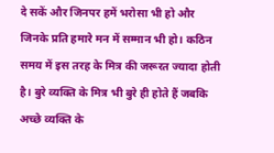दे सकें और जिनपर हमें भरोसा भी हो और जिनके प्रति हमारे मन में सम्मान भी हो। कठिन समय में इस तरह के मित्र की जरूरत ज्यादा होती है। बुरे व्यक्ति के मित्र भी बुरे ही होते हैं जबकि अच्छे व्यक्ति के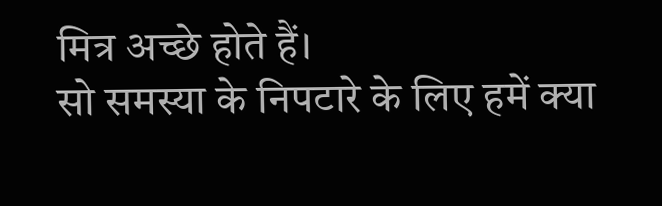मित्र अच्छे होते हैं।
सो समस्या के निपटारे के लिए हमें क्या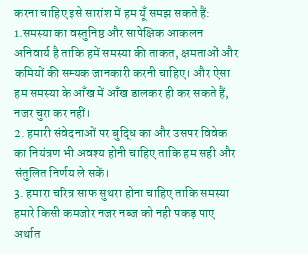करना चाहिए इसे सारांश में हम यूँ समझ सकते हैं:
1.समस्या का वस्तुनिष्ठ और सापेक्षिक आकलन अनिवार्य है ताकि हमें समस्या की ताकत, क्षमताओं और कमियों की सम्यक जानकारी करनी चाहिए। और ऐसा हम समस्या के आँख में आँख डालकर ही कर सकते हैं, नजर चुरा कर नहीं।
2. हमारी संवेदनाओं पर बुद्धि का और उसपर विवेक का नियंत्रण भी अवश्य होनी चाहिए ताकि हम सही और संतुलित निर्णय ले सकें।
3. हमारा चरित्र साफ सुथरा होना चाहिए ताकि समस्या हमारे किसी कमजोर नजर नब्ज को नही पकड़ पाए अर्थात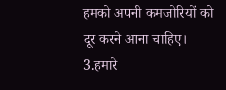हमको अपनी कमजोरियों को दूर करने आना चाहिए।
3.हमारे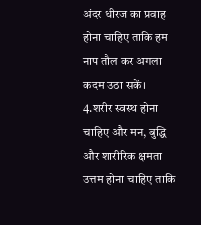अंदर धीरज का प्रवाह होना चाहिए ताकि हम नाप तौल कर अगला कदम उठा सकें।
4.शरीर स्वस्थ होना चाहिए और मन, बुद्धि और शारीरिक क्षमता उत्तम होना चाहिए ताकि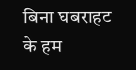बिना घबराहट के हम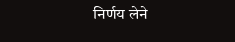निर्णय लेने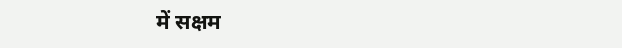में सक्षम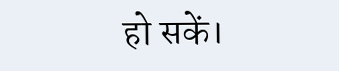हो सकें।